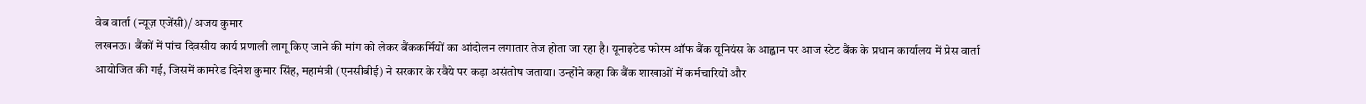वेब वार्ता (न्यूज़ एजेंसी)/ अजय कुमार
लखनऊ। बैंकों में पांच दिवसीय कार्य प्रणाली लागू किए जाने की मांग को लेकर बैंककर्मियों का आंदोलन लगातार तेज होता जा रहा है। यूनाइटेड फोरम ऑफ बैंक यूनियंस के आह्वान पर आज स्टेट बैंक के प्रधान कार्यालय में प्रेस वार्ता आयोजित की गई, जिसमें कामरेड दिनेश कुमार सिंह, महामंत्री (एनसीबीई) ने सरकार के रवैये पर कड़ा असंतोष जताया। उन्होंने कहा कि बैंक शाखाओं में कर्मचारियों और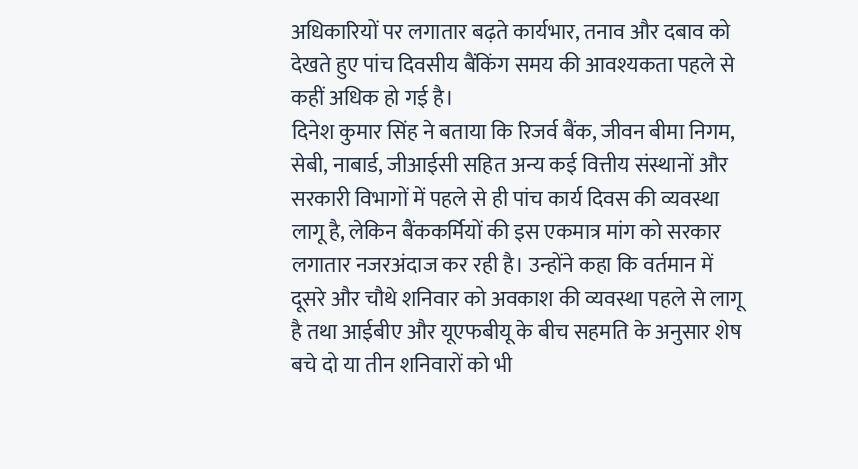अधिकारियों पर लगातार बढ़ते कार्यभार, तनाव और दबाव को देखते हुए पांच दिवसीय बैंकिंग समय की आवश्यकता पहले से कहीं अधिक हो गई है।
दिनेश कुमार सिंह ने बताया कि रिजर्व बैंक, जीवन बीमा निगम, सेबी, नाबार्ड, जीआईसी सहित अन्य कई वित्तीय संस्थानों और सरकारी विभागों में पहले से ही पांच कार्य दिवस की व्यवस्था लागू है, लेकिन बैंककर्मियों की इस एकमात्र मांग को सरकार लगातार नजरअंदाज कर रही है। उन्होंने कहा कि वर्तमान में दूसरे और चौथे शनिवार को अवकाश की व्यवस्था पहले से लागू है तथा आईबीए और यूएफबीयू के बीच सहमति के अनुसार शेष बचे दो या तीन शनिवारों को भी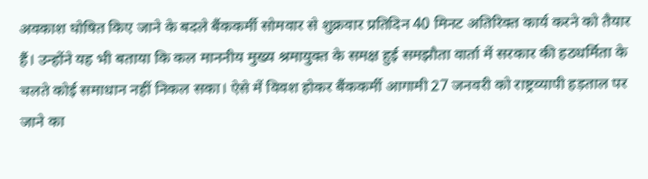अवकाश घोषित किए जाने के बदले बैंककर्मी सोमवार से शुक्रवार प्रतिदिन 40 मिनट अतिरिक्त कार्य करने को तैयार हैं। उन्होंने यह भी बताया कि कल माननीय मुख्य श्रमायुक्त के समक्ष हुई समझौता वार्ता में सरकार की हठधर्मिता के चलते कोई समाधान नहीं निकल सका। ऐसे में विवश होकर बैंककर्मी आगामी 27 जनवरी को राष्ट्रव्यापी हड़ताल पर जाने का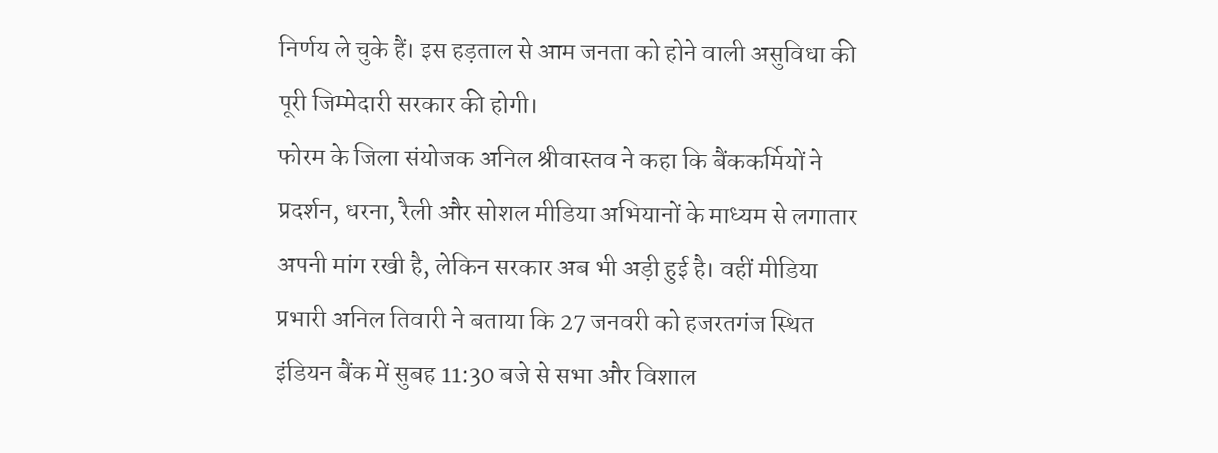निर्णय ले चुके हैं। इस हड़ताल से आम जनता को होने वाली असुविधा की पूरी जिम्मेदारी सरकार की होगी।
फोरम के जिला संयोजक अनिल श्रीवास्तव ने कहा कि बैंककर्मियों ने प्रदर्शन, धरना, रैली और सोशल मीडिया अभियानों के माध्यम से लगातार अपनी मांग रखी है, लेकिन सरकार अब भी अड़ी हुई है। वहीं मीडिया प्रभारी अनिल तिवारी ने बताया कि 27 जनवरी को हजरतगंज स्थित इंडियन बैंक में सुबह 11:30 बजे से सभा और विशाल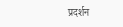प्रदर्शन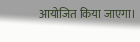आयोजित किया जाएगा।